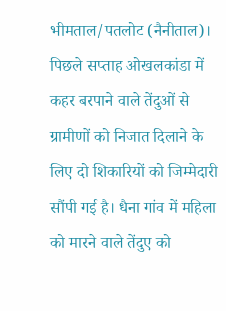भीमताल/पतलोट (नैनीताल)। पिछले सप्ताह ओखलकांडा में कहर बरपाने वाले तेंदुओं से ग्रामीणों को निजात दिलाने के लिए दो शिकारियों को जिम्मेदारी सौंपी गई है। धैना गांव में महिला को मारने वाले तेंदुए को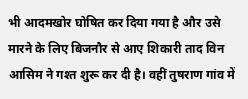भी आदमखोर घोषित कर दिया गया है और उसे मारने के लिए बिजनौर से आए शिकारी ताद विन आसिम ने गश्त शुरू कर दी है। वहीं तुषराण गांव में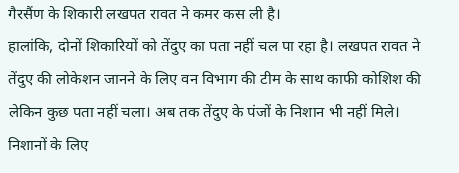गैरसैंण के शिकारी लखपत रावत ने कमर कस ली है।
हालांकि, दोनों शिकारियों को तेंदुए का पता नहीं चल पा रहा है। लखपत रावत ने तेंदुए की लोकेशन जानने के लिए वन विभाग की टीम के साथ काफी कोशिश की लेकिन कुछ पता नहीं चला। अब तक तेंदुए के पंजों के निशान भी नहीं मिले। निशानों के लिए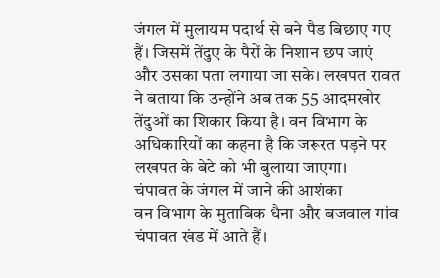जंगल में मुलायम पदार्थ से बने पैड बिछाए गए हैं। जिसमें तेंदुए के पैरों के निशान छप जाएं और उसका पता लगाया जा सके। लखपत रावत ने बताया कि उन्होंने अब तक 55 आदमखोर तेंदुओं का शिकार किया है। वन विभाग के अधिकारियों का कहना है कि जरूरत पड़ने पर लखपत के बेटे को भी बुलाया जाएगा।
चंपावत के जंगल में जाने की आशंका
वन विभाग के मुताबिक धैना और बजवाल गांव चंपावत खंड में आते हैं।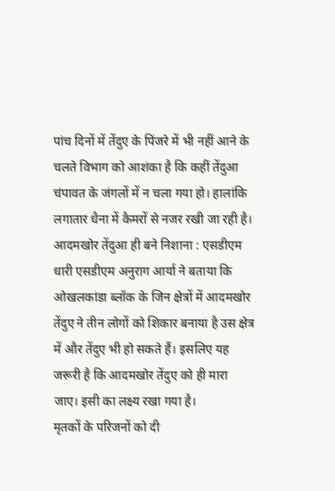पांच दिनों में तेंदुए के पिंजरे में भी नहीं आने के चलते विभाग को आशंका है कि कहीं तेंदुआ चंपावत के जंगलों में न चला गया हो। हालांकि लगातार धैना में कैमरों से नजर रखी जा रही है।
आदमखोर तेंदुआ ही बने निशाना : एसडीएम
धारी एसडीएम अनुराग आर्या ने बताया कि ओखलकांडा ब्लॉक के जिन क्षेत्रों में आदमखोर तेंदुए ने तीन लोगों को शिकार बनाया है उस क्षेत्र में और तेंदुए भी हो सकते हैं। इसलिए यह जरूरी है कि आदमखोर तेंदुए को ही मारा जाए। इसी का लक्ष्य रखा गया है।
मृतकों के परिजनों को दी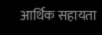आर्थिक सहायता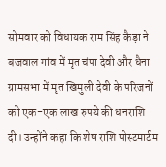सोमवार को विधायक राम सिंह कैड़ा ने बजवाल गांव में मृत चंपा देवी और धैना ग्रामसभा में मृत खिमुली देवी के परिजनों को एक-एक लाख रुपये की धनराशि दी। उन्होंने कहा कि शेष राशि पोस्टमार्टम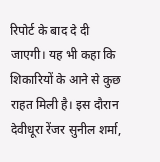रिपोर्ट के बाद दे दी जाएगी। यह भी कहा कि शिकारियों के आने से कुछ राहत मिली है। इस दौरान देवीधूरा रेंजर सुनील शर्मा,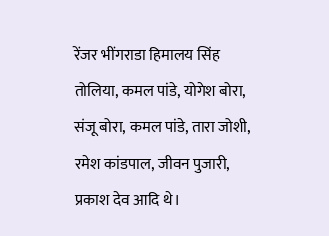रेंजर भींगराडा हिमालय सिंह तोलिया, कमल पांडे, योगेश बोरा, संजू बोरा, कमल पांडे, तारा जोशी, रमेश कांडपाल, जीवन पुजारी, प्रकाश देव आदि थे।